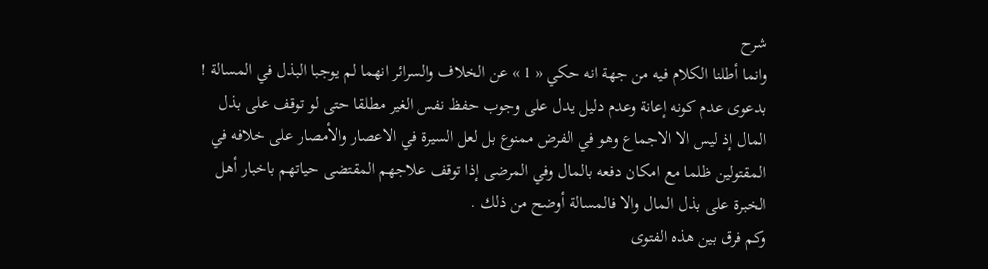شرح
وانما أطلنا الكلام فيه من جهة انه حكي « 1 » عن الخلاف والسرائر انهما لم يوجبا البذل في المسالة !
بدعوى عدم كونه إعانة وعدم دليل يدل على وجوب حفظ نفس الغير مطلقا حتى لو توقف على بذل المال إذ ليس الا الاجماع وهو في الفرض ممنوع بل لعل السيرة في الاعصار والأمصار على خلافه في المقتولين ظلما مع امكان دفعه بالمال وفي المرضى إذا توقف علاجهم المقتضى حياتهم باخبار أهل الخبرة على بذل المال والا فالمسالة أوضح من ذلك .
وكم فرق بين هذه الفتوى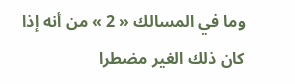وما في المسالك « 2 » من أنه إذا كان ذلك الغير مضطرا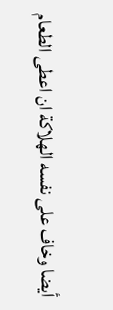أيضا وخاف على نفسه الهلاكة ان اعطى الطعام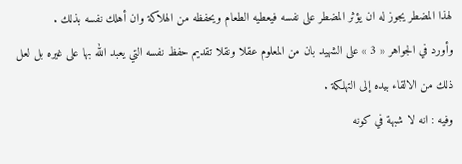لهذا المضطر يجوز له ان يؤثر المضطر على نفسه فيعطيه الطعام ويحفظه من الهلاكة وان أهلك نفسه بذلك .
وأورد في الجواهر « 3 » على الشهيد بان من المعلوم عقلا ونقلا تقديم حفظ نفسه التي يعبد الله بها على غيره بل لعل ذلك من الالقاء بيده إلى التهلكة .
وفيه : انه لا شبهة في كونه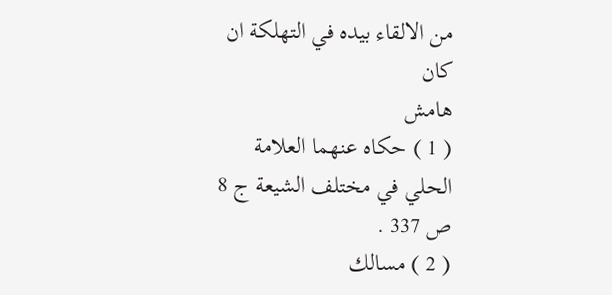من الالقاء بيده في التهلكة ان كان
هامش
( 1 ) حكاه عنهما العلامة الحلي في مختلف الشيعة ج 8 ص 337 .
( 2 ) مسالك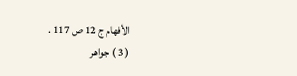الأفهام ج 12 ص 117 .
( 3 ) جواهر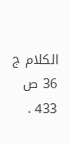الكلام ج 36 ص 433 .